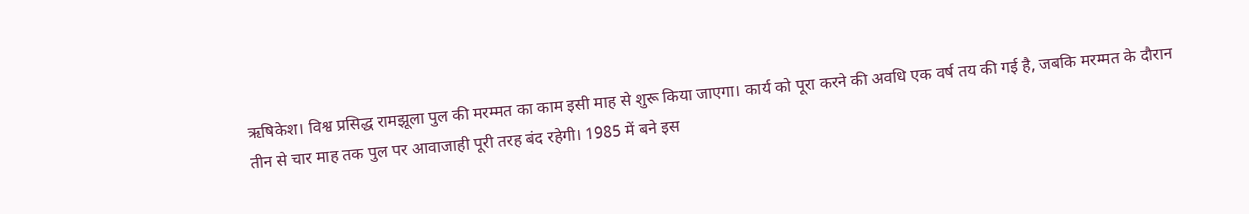ऋषिकेश। विश्व प्रसिद्ध रामझूला पुल की मरम्मत का काम इसी माह से शुरू किया जाएगा। कार्य को पूरा करने की अवधि एक वर्ष तय की गई है, जबकि मरम्मत के दौरान तीन से चार माह तक पुल पर आवाजाही पूरी तरह बंद रहेगी। 1985 में बने इस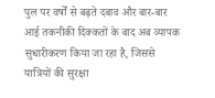पुल पर वर्षों से बढ़ते दबाव और बार-बार आई तकनीकी दिक्कतों के बाद अब व्यापक सुधारीकरण किया जा रहा है, जिससे यात्रियों की सुरक्षा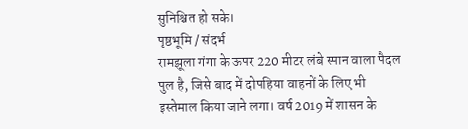सुनिश्चित हो सके।
पृष्ठभूमि / संदर्भ
रामझूला गंगा के ऊपर 220 मीटर लंबे स्पान वाला पैदल पुल है, जिसे बाद में दोपहिया वाहनों के लिए भी इस्तेमाल किया जाने लगा। वर्ष 2019 में शासन के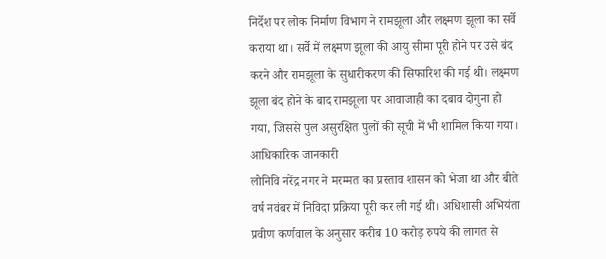निर्देश पर लोक निर्माण विभाग ने रामझूला और लक्ष्मण झूला का सर्वे कराया था। सर्वे में लक्ष्मण झूला की आयु सीमा पूरी होने पर उसे बंद करने और रामझूला के सुधारीकरण की सिफारिश की गई थी। लक्ष्मण झूला बंद होने के बाद रामझूला पर आवाजाही का दबाव दोगुना हो गया, जिससे पुल असुरक्षित पुलों की सूची में भी शामिल किया गया।
आधिकारिक जानकारी
लोनिवि नरेंद्र नगर ने मरम्मत का प्रस्ताव शासन को भेजा था और बीते वर्ष नवंबर में निविदा प्रक्रिया पूरी कर ली गई थी। अधिशासी अभियंता प्रवीण कर्णवाल के अनुसार करीब 10 करोड़ रुपये की लागत से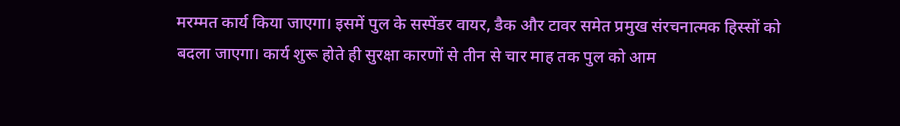मरम्मत कार्य किया जाएगा। इसमें पुल के सस्पेंडर वायर, डैक और टावर समेत प्रमुख संरचनात्मक हिस्सों को बदला जाएगा। कार्य शुरू होते ही सुरक्षा कारणों से तीन से चार माह तक पुल को आम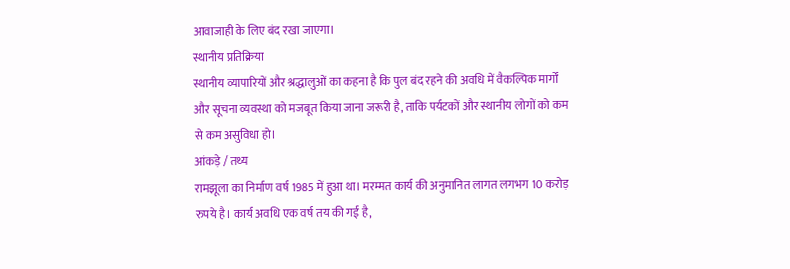आवाजाही के लिए बंद रखा जाएगा।
स्थानीय प्रतिक्रिया
स्थानीय व्यापारियों और श्रद्धालुओं का कहना है कि पुल बंद रहने की अवधि में वैकल्पिक मार्गों और सूचना व्यवस्था को मजबूत किया जाना जरूरी है, ताकि पर्यटकों और स्थानीय लोगों को कम से कम असुविधा हो।
आंकड़े / तथ्य
रामझूला का निर्माण वर्ष 1985 में हुआ था। मरम्मत कार्य की अनुमानित लागत लगभग 10 करोड़ रुपये है। कार्य अवधि एक वर्ष तय की गई है,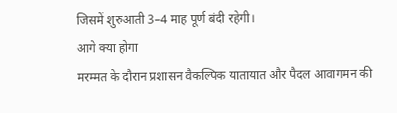जिसमें शुरुआती 3–4 माह पूर्ण बंदी रहेगी।
आगे क्या होगा
मरम्मत के दौरान प्रशासन वैकल्पिक यातायात और पैदल आवागमन की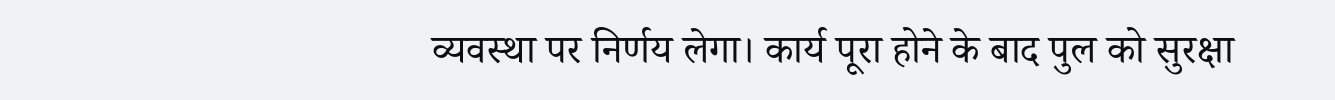व्यवस्था पर निर्णय लेगा। कार्य पूरा होने के बाद पुल को सुरक्षा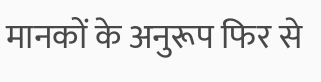मानकों के अनुरूप फिर से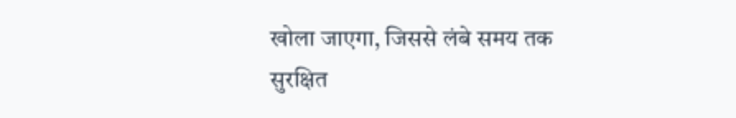खोला जाएगा, जिससे लंबे समय तक सुरक्षित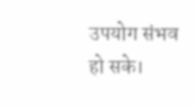उपयोग संभव हो सके।